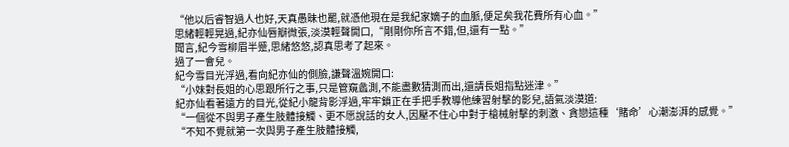“他以后睿智過人也好,天真愚昧也罷,就憑他現在是我紀家嫡子的血脈,便足矣我花費所有心血。”
思緒輕輕晃過,紀亦仙唇瓣微張,淡漠輕聲開口,“剛剛你所言不錯,但,還有一點。”
聞言,紀今雪柳眉半蹙,思緒悠悠,認真思考了起來。
過了一會兒。
紀今雪目光浮過,看向紀亦仙的側臉,謙聲溫婉開口:
“小妹對長姐的心思跟所行之事,只是管窺蠡測,不能盡數猜測而出,還請長姐指點迷津。”
紀亦仙看著遠方的目光,從紀小龍背影浮過,牢牢鎖正在手把手教導他練習射擊的影兒,語氣淡漠道:
“一個從不與男子產生肢體接觸、更不愿說話的女人,因壓不住心中對于槍械射擊的刺激、貪戀這種‘賭命’心潮澎湃的感覺。”
“不知不覺就第一次與男子產生肢體接觸,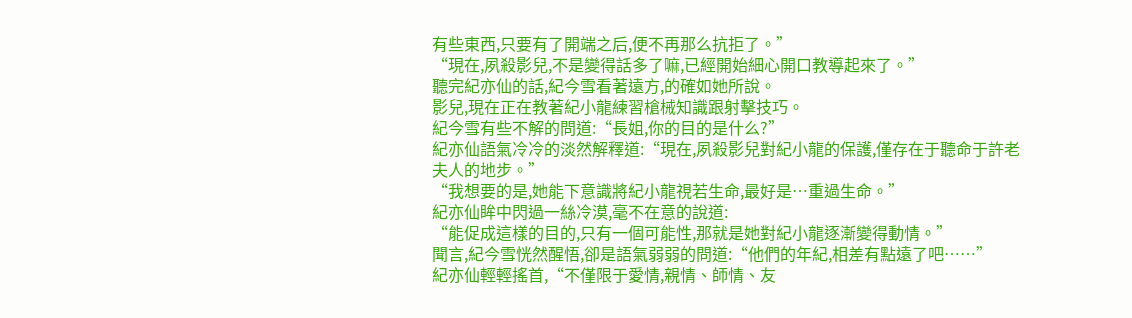有些東西,只要有了開端之后,便不再那么抗拒了。”
“現在,夙殺影兒,不是變得話多了嘛,已經開始細心開口教導起來了。”
聽完紀亦仙的話,紀今雪看著遠方,的確如她所說。
影兒,現在正在教著紀小龍練習槍械知識跟射擊技巧。
紀今雪有些不解的問道:“長姐,你的目的是什么?”
紀亦仙語氣冷冷的淡然解釋道:“現在,夙殺影兒對紀小龍的保護,僅存在于聽命于許老夫人的地步。”
“我想要的是,她能下意識將紀小龍視若生命,最好是…重過生命。”
紀亦仙眸中閃過一絲冷漠,毫不在意的說道:
“能促成這樣的目的,只有一個可能性,那就是她對紀小龍逐漸變得動情。”
聞言,紀今雪恍然醒悟,卻是語氣弱弱的問道:“他們的年紀,相差有點遠了吧……”
紀亦仙輕輕搖首,“不僅限于愛情,親情、師情、友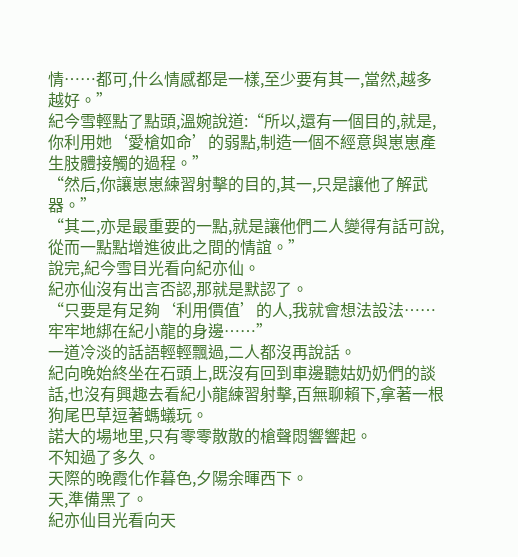情……都可,什么情感都是一樣,至少要有其一,當然,越多越好。”
紀今雪輕點了點頭,溫婉說道:“所以,還有一個目的,就是,你利用她‘愛槍如命’的弱點,制造一個不經意與崽崽產生肢體接觸的過程。”
“然后,你讓崽崽練習射擊的目的,其一,只是讓他了解武器。”
“其二,亦是最重要的一點,就是讓他們二人變得有話可說,從而一點點增進彼此之間的情誼。”
說完,紀今雪目光看向紀亦仙。
紀亦仙沒有出言否認,那就是默認了。
“只要是有足夠‘利用價值’的人,我就會想法設法……牢牢地綁在紀小龍的身邊……”
一道冷淡的話語輕輕飄過,二人都沒再說話。
紀向晚始終坐在石頭上,既沒有回到車邊聽姑奶奶們的談話,也沒有興趣去看紀小龍練習射擊,百無聊賴下,拿著一根狗尾巴草逗著螞蟻玩。
諾大的場地里,只有零零散散的槍聲悶響響起。
不知過了多久。
天際的晚霞化作暮色,夕陽余暉西下。
天,準備黑了。
紀亦仙目光看向天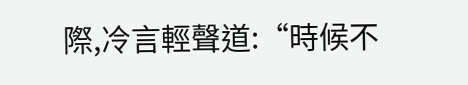際,冷言輕聲道:“時候不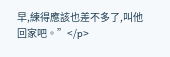早,練得應該也差不多了,叫他回家吧。”</p>